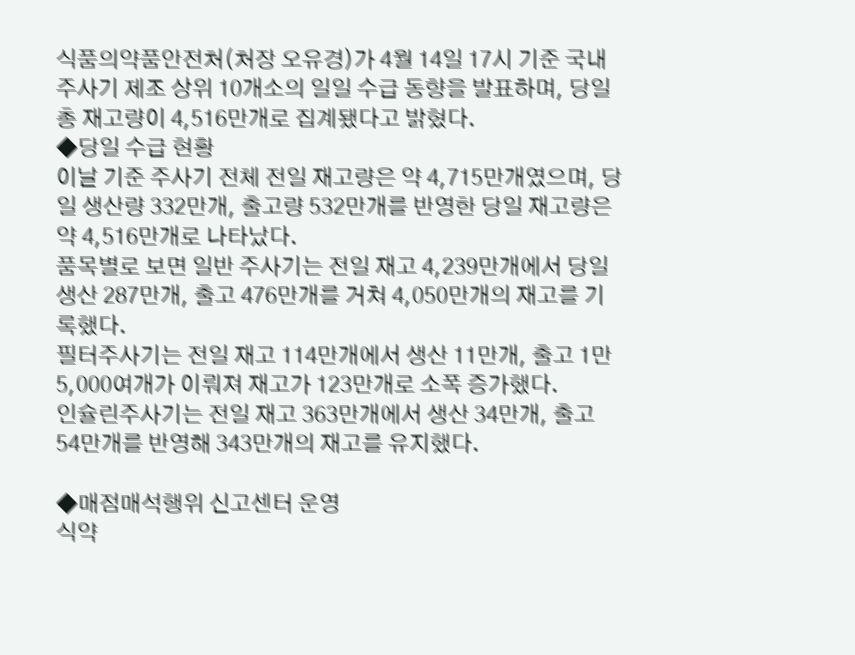식품의약품안전처(처장 오유경)가 4월 14일 17시 기준 국내 주사기 제조 상위 10개소의 일일 수급 동향을 발표하며, 당일 총 재고량이 4,516만개로 집계됐다고 밝혔다.
◆당일 수급 현황
이날 기준 주사기 전체 전일 재고량은 약 4,715만개였으며, 당일 생산량 332만개, 출고량 532만개를 반영한 당일 재고량은 약 4,516만개로 나타났다.
품목별로 보면 일반 주사기는 전일 재고 4,239만개에서 당일 생산 287만개, 출고 476만개를 거쳐 4,050만개의 재고를 기록했다.
필터주사기는 전일 재고 114만개에서 생산 11만개, 출고 1만5,000여개가 이뤄져 재고가 123만개로 소폭 증가했다.
인슐린주사기는 전일 재고 363만개에서 생산 34만개, 출고 54만개를 반영해 343만개의 재고를 유지했다.

◆매점매석행위 신고센터 운영
식약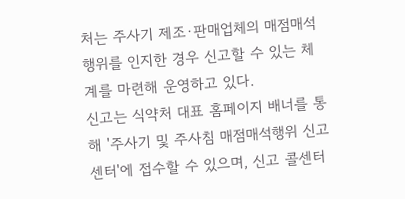처는 주사기 제조·판매업체의 매점매석행위를 인지한 경우 신고할 수 있는 체계를 마련해 운영하고 있다.
신고는 식약처 대표 홈페이지 배너를 통해 '주사기 및 주사침 매점매석행위 신고센터'에 접수할 수 있으며, 신고 콜센터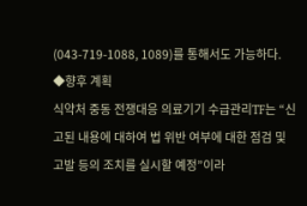(043-719-1088, 1089)를 통해서도 가능하다.
◆향후 계획
식약처 중동 전쟁대응 의료기기 수급관리TF는 “신고된 내용에 대하여 법 위반 여부에 대한 점검 및 고발 등의 조치를 실시할 예정”이라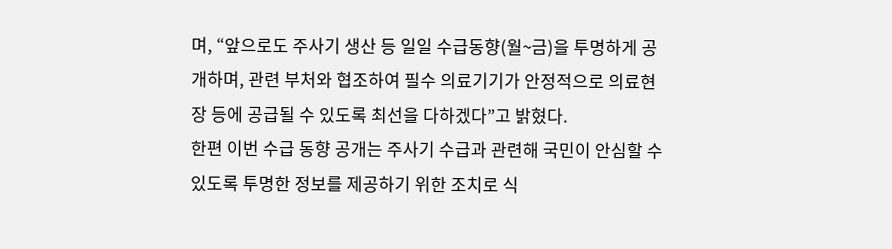며, “앞으로도 주사기 생산 등 일일 수급동향(월~금)을 투명하게 공개하며, 관련 부처와 협조하여 필수 의료기기가 안정적으로 의료현장 등에 공급될 수 있도록 최선을 다하겠다”고 밝혔다.
한편 이번 수급 동향 공개는 주사기 수급과 관련해 국민이 안심할 수 있도록 투명한 정보를 제공하기 위한 조치로 식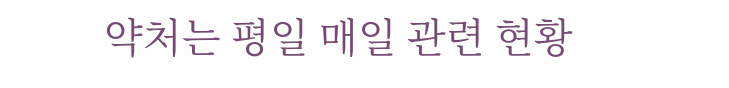약처는 평일 매일 관련 현황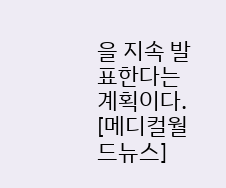을 지속 발표한다는 계획이다.
[메디컬월드뉴스]